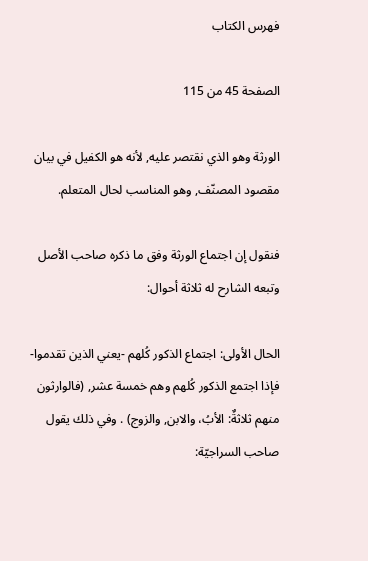فهرس الكتاب

الصفحة 45 من 115

الورثة وهو الذي نقتصر عليه, لأنه هو الكفيل في بيان مقصود المصنّف, وهو المناسب لحال المتعلم.

فنقول إن اجتماع الورثة وفق ما ذكره صاحب الأصل وتبعه الشارح له ثلاثة أحوال:

الحال الأولى: اجتماع الذكور كُلهم -يعني الذين تقدموا- فإذا اجتمع الذكور كُلهم وهم خمسة عشر, (فالوارثون منهم ثلاثةٌ: الأبُ، والابن, والزوج) . وفي ذلك يقول صاحب السراجيّة: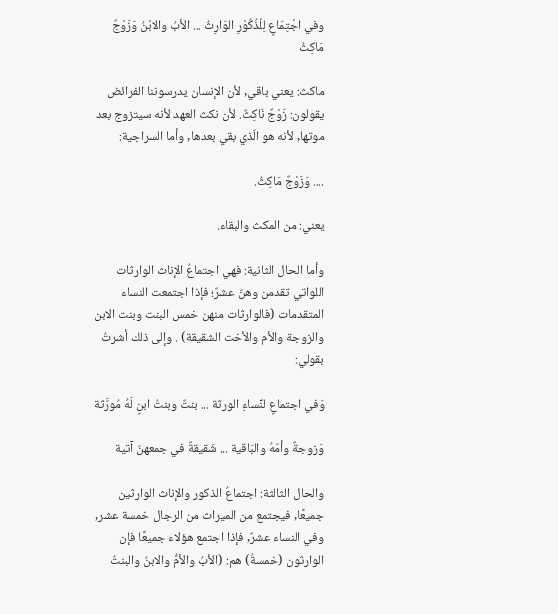وفي اجْتِمَاعٍ لِلْذُكُوْرِ الوَارِثُ ... الأبُ والابْنُ وَزَوْجٌ مَاكِثُ

ماكث: يعني باقي, لأن الإنسان يدرسوننا الفرائض يقولون: زَوْجٌ نَاكِثٌ. لأن نكث العهد لأنه سيتزوج بعد موتها, لأنه هو الّذي بقي بعدها, وأما السراجية:

.... وَزَوْجٌ مَاكِثُ.

يعني: من المكث والبقاء.

وأما الحال الثانية: فهي اجتماعُ الإناث الوارثات اللواتي تقدمن وهنّ عشرٌ؛ فإذا اجتمعت النساء المتقدمات (فالوارثات منهن خمس البنت وبنت الابن والزوجة والأم والأخت الشقيقة) . وإلى ذلك أشرتُ بقولي:

وَفي اجتماعٍ لنِّساءِ الورثة ... بنتٌ وبنتُ ابنٍ لَهُ مُورَّثة

وَزوجةٌ وأمّهُ والبَاقية ... شَقيقةٌ في جمعهنّ آتية

والحال الثالثة: اجتماعُ الذكور والإناث الوارثين جميعًا, فيجتمع من الميراث من الرجال خمسة عشر, وفي النساء عشرٌ, فإذا اجتمع هؤلاء جميعًا فإن الوارثون (خمسةُ) هم: (الأبُ والأمُّ والابنُ والبنتُ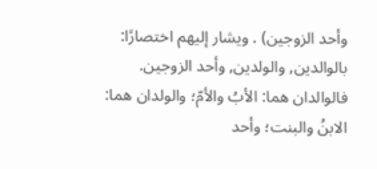وأحد الزوجين) . ويشار إليهم اختصارًا: بالوالدين, والولدين, وأحد الزوجين. فالوالدان هما: الأبُ والأمّ؛ والولدان هما: الابنُ والبنت؛ وأحد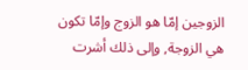الزوجين إمّا هو الزوج وإمّا تكون هي الزوجة, وإلى ذلك أشرت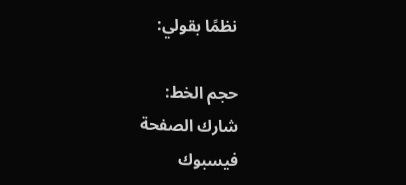نظمًا بقولي:

حجم الخط:
شارك الصفحة
فيسبوك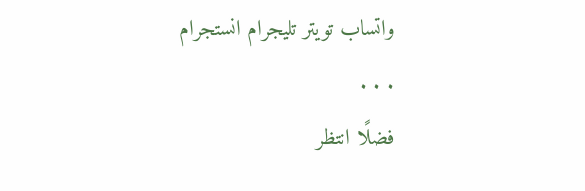واتساب تويتر تليجرام انستجرام
. . .
فضلًا انتظر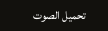تحميل الصوت